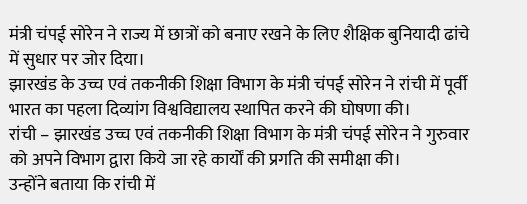मंत्री चंपई सोरेन ने राज्य में छात्रों को बनाए रखने के लिए शैक्षिक बुनियादी ढांचे में सुधार पर जोर दिया।
झारखंड के उच्च एवं तकनीकी शिक्षा विभाग के मंत्री चंपई सोरेन ने रांची में पूर्वी भारत का पहला दिव्यांग विश्वविद्यालय स्थापित करने की घोषणा की।
रांची – झारखंड उच्च एवं तकनीकी शिक्षा विभाग के मंत्री चंपई सोरेन ने गुरुवार को अपने विभाग द्वारा किये जा रहे कार्यों की प्रगति की समीक्षा की।
उन्होंने बताया कि रांची में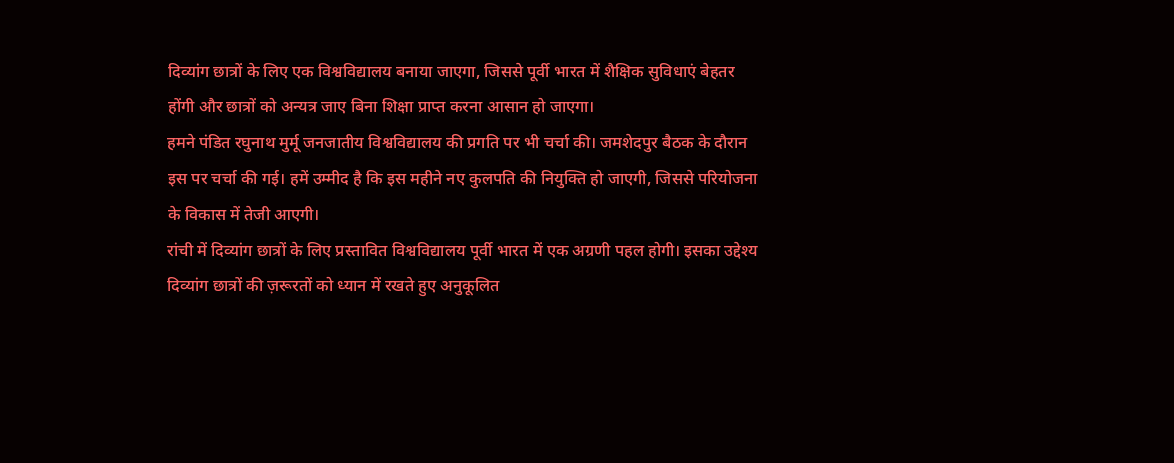दिव्यांग छात्रों के लिए एक विश्वविद्यालय बनाया जाएगा, जिससे पूर्वी भारत में शैक्षिक सुविधाएं बेहतर होंगी और छात्रों को अन्यत्र जाए बिना शिक्षा प्राप्त करना आसान हो जाएगा।
हमने पंडित रघुनाथ मुर्मू जनजातीय विश्वविद्यालय की प्रगति पर भी चर्चा की। जमशेदपुर बैठक के दौरान इस पर चर्चा की गई। हमें उम्मीद है कि इस महीने नए कुलपति की नियुक्ति हो जाएगी, जिससे परियोजना के विकास में तेजी आएगी।
रांची में दिव्यांग छात्रों के लिए प्रस्तावित विश्वविद्यालय पूर्वी भारत में एक अग्रणी पहल होगी। इसका उद्देश्य दिव्यांग छात्रों की ज़रूरतों को ध्यान में रखते हुए अनुकूलित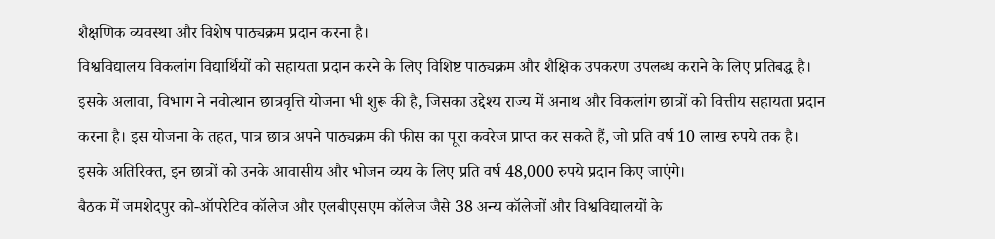शैक्षणिक व्यवस्था और विशेष पाठ्यक्रम प्रदान करना है।
विश्वविद्यालय विकलांग विद्यार्थियों को सहायता प्रदान करने के लिए विशिष्ट पाठ्यक्रम और शैक्षिक उपकरण उपलब्ध कराने के लिए प्रतिबद्ध है।
इसके अलावा, विभाग ने नवोत्थान छात्रवृत्ति योजना भी शुरू की है, जिसका उद्देश्य राज्य में अनाथ और विकलांग छात्रों को वित्तीय सहायता प्रदान करना है। इस योजना के तहत, पात्र छात्र अपने पाठ्यक्रम की फीस का पूरा कवरेज प्राप्त कर सकते हैं, जो प्रति वर्ष 10 लाख रुपये तक है।
इसके अतिरिक्त, इन छात्रों को उनके आवासीय और भोजन व्यय के लिए प्रति वर्ष 48,000 रुपये प्रदान किए जाएंगे।
बैठक में जमशेदपुर को-ऑपरेटिव कॉलेज और एलबीएसएम कॉलेज जैसे 38 अन्य कॉलेजों और विश्वविद्यालयों के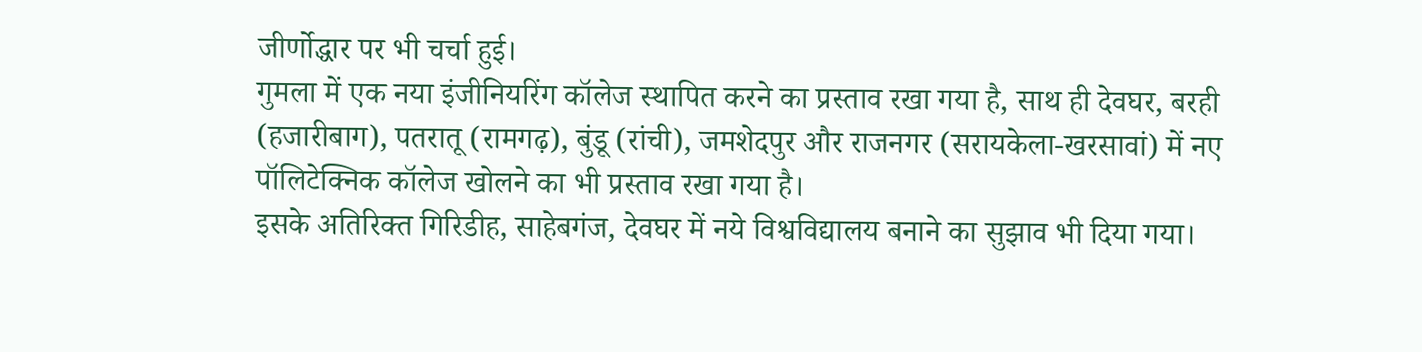जीर्णोद्धार पर भी चर्चा हुई।
गुमला में एक नया इंजीनियरिंग कॉलेज स्थापित करने का प्रस्ताव रखा गया है, साथ ही देवघर, बरही (हजारीबाग), पतरातू (रामगढ़), बुंडू (रांची), जमशेदपुर और राजनगर (सरायकेला-खरसावां) में नए पॉलिटेक्निक कॉलेज खोलने का भी प्रस्ताव रखा गया है।
इसके अतिरिक्त गिरिडीह, साहेबगंज, देवघर में नये विश्वविद्यालय बनाने का सुझाव भी दिया गया।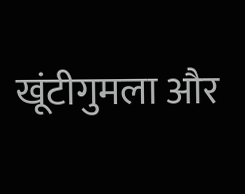खूंटीगुमला और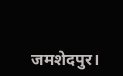जमशेदपुर।